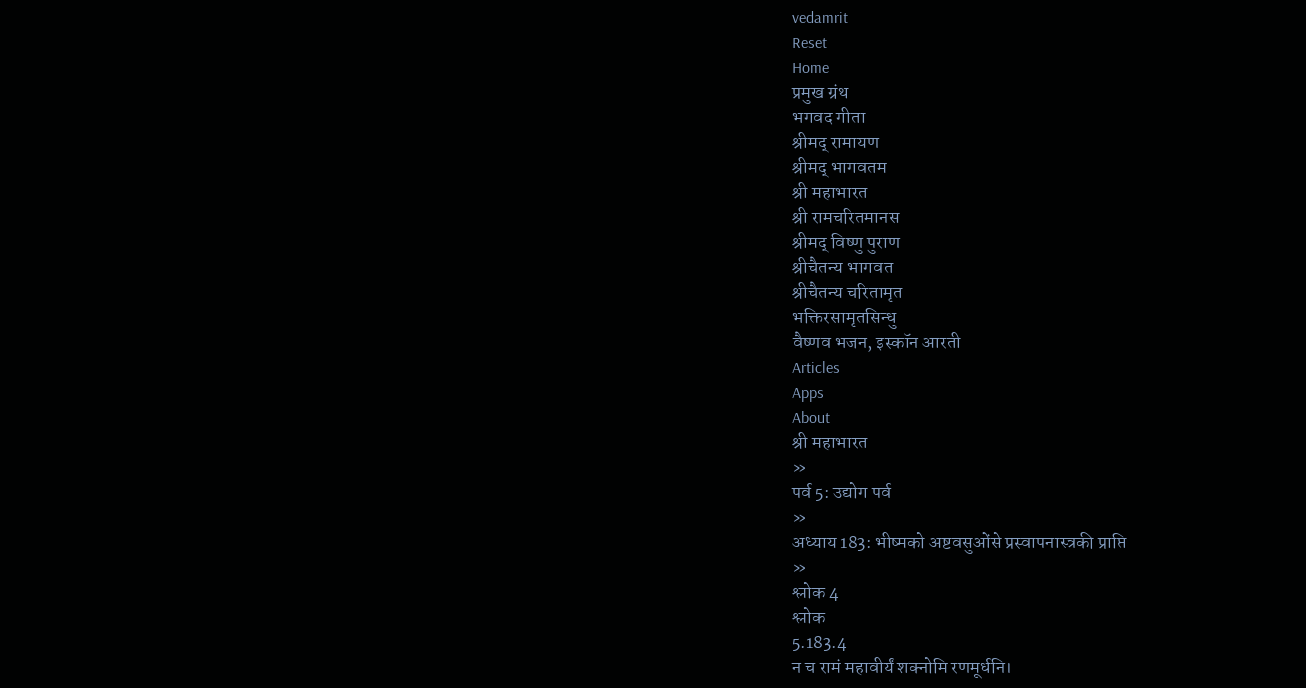vedamrit
Reset
Home
प्रमुख ग्रंथ
भगवद गीता
श्रीमद् रामायण
श्रीमद् भागवतम
श्री महाभारत
श्री रामचरितमानस
श्रीमद् विष्णु पुराण
श्रीचैतन्य भागवत
श्रीचैतन्य चरितामृत
भक्तिरसामृतसिन्धु
वैष्णव भजन, इस्कॉन आरती
Articles
Apps
About
श्री महाभारत
»
पर्व 5: उद्योग पर्व
»
अध्याय 183: भीष्मको अष्टवसुओंसे प्रस्वापनास्त्रकी प्राप्ति
»
श्लोक 4
श्लोक
5.183.4
न च रामं महावीर्यं शक्नोमि रणमूर्धनि।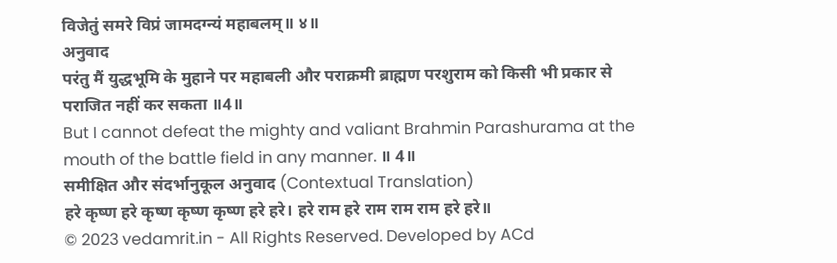विजेतुं समरे विप्रं जामदग्न्यं महाबलम्॥ ४॥
अनुवाद
परंतु मैं युद्धभूमि के मुहाने पर महाबली और पराक्रमी ब्राह्मण परशुराम को किसी भी प्रकार से पराजित नहीं कर सकता ॥4॥
But I cannot defeat the mighty and valiant Brahmin Parashurama at the mouth of the battle field in any manner. ॥ 4॥
समीक्षित और संदर्भानुकूल अनुवाद (Contextual Translation)
हरे कृष्ण हरे कृष्ण कृष्ण कृष्ण हरे हरे। हरे राम हरे राम राम राम हरे हरे॥
© 2023 vedamrit.in - All Rights Reserved. Developed by ACd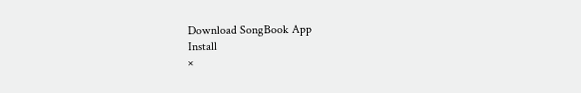Download SongBook App
Install
×